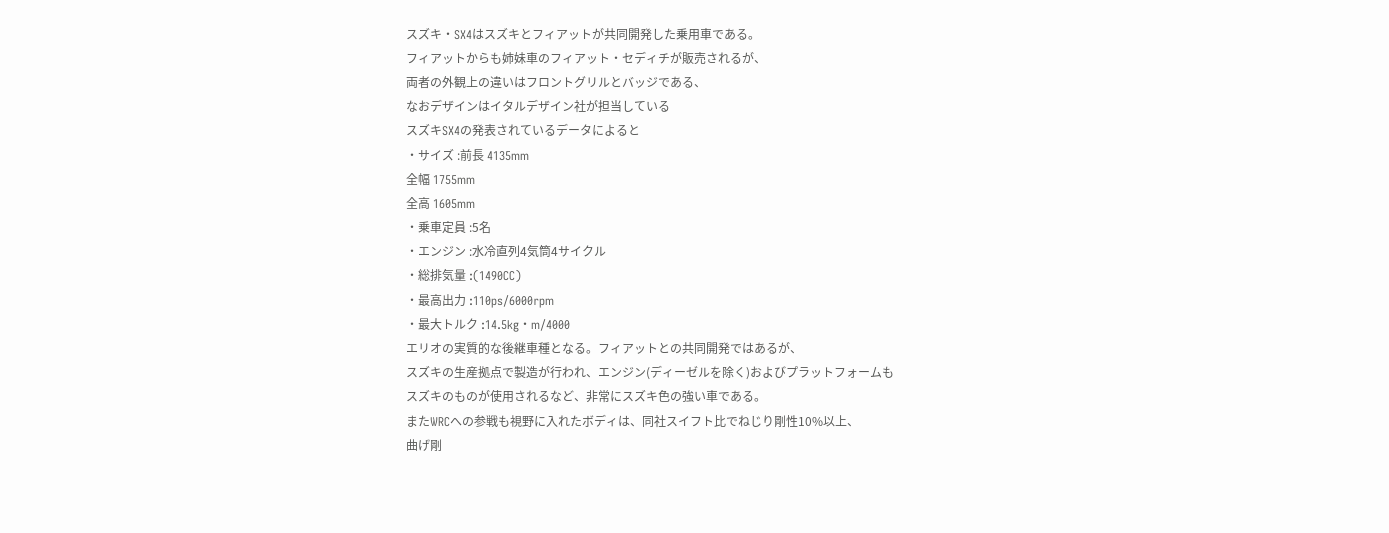スズキ・SX4はスズキとフィアットが共同開発した乗用車である。
フィアットからも姉妹車のフィアット・セディチが販売されるが、
両者の外観上の違いはフロントグリルとバッジである、
なおデザインはイタルデザイン社が担当している
スズキSX4の発表されているデータによると
・サイズ :前長 4135mm
全幅 1755mm
全高 1605mm
・乗車定員 :5名
・エンジン :水冷直列4気筒4サイクル
・総排気量 :(1490CC)
・最高出力 :110ps/6000rpm
・最大トルク :14.5kg・m/4000
エリオの実質的な後継車種となる。フィアットとの共同開発ではあるが、
スズキの生産拠点で製造が行われ、エンジン(ディーゼルを除く)およびプラットフォームも
スズキのものが使用されるなど、非常にスズキ色の強い車である。
またWRCへの参戦も視野に入れたボディは、同社スイフト比でねじり剛性10%以上、
曲げ剛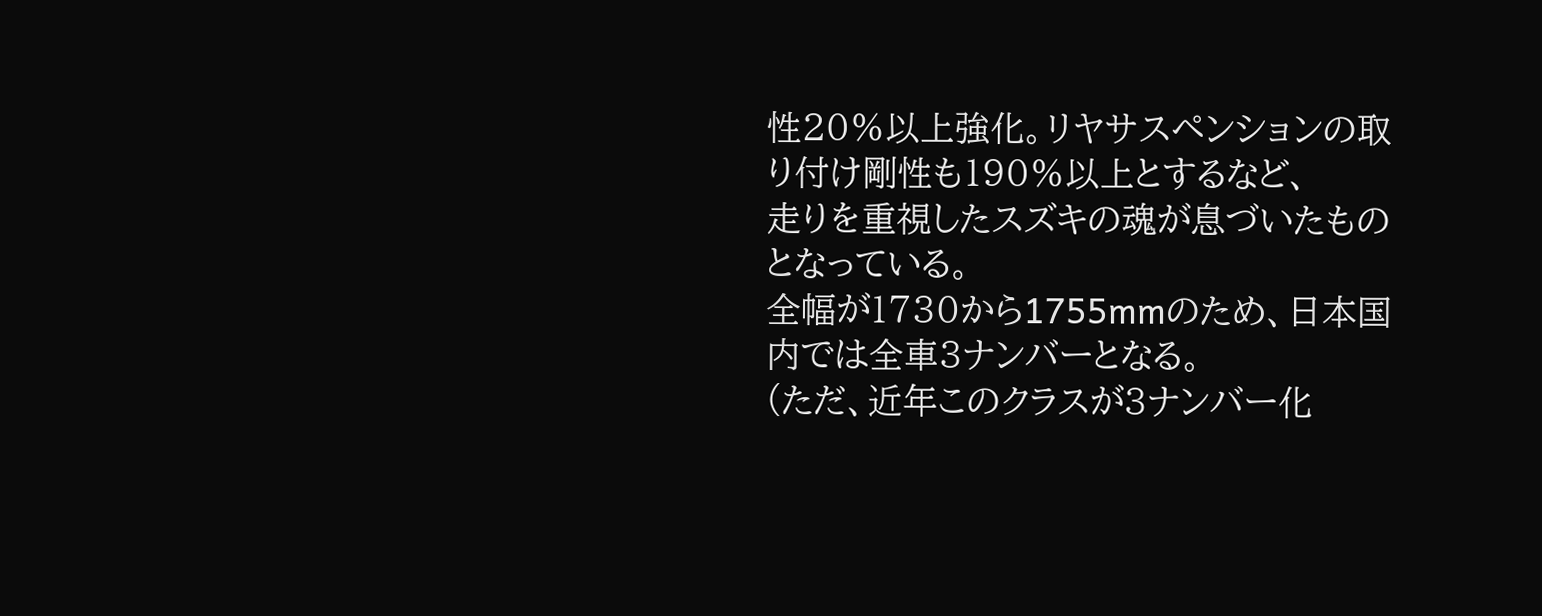性20%以上強化。リヤサスペンションの取り付け剛性も190%以上とするなど、
走りを重視したスズキの魂が息づいたものとなっている。
全幅が1730から1755mmのため、日本国内では全車3ナンバーとなる。
(ただ、近年このクラスが3ナンバー化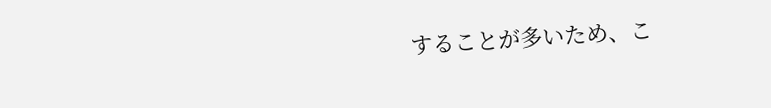することが多いため、こ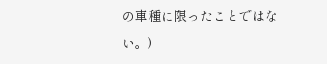の車種に限ったことではない。)